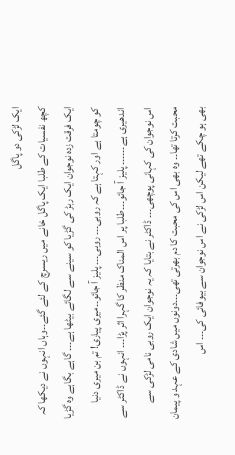ایک لڑکی دو پاگل
کچھ نفسیات کے طلبا ایک پاگل خانے میں ریسرچ کے لئے گئے۔۔وہاں انہوں نے دیکھا کہ ایک فرقت زدہ نوجوان ایک ربڑ کی گڑیا کو سینے سے لگائے بیٹھا ہے۔۔۔ گاہے بگاہے وہ گڑیا کو چومتا ہے اور کہتا ہے کہ روبی۔۔۔ روبی۔۔۔ پلیز آ جائو۔۔میری پیاری! تم بن میری دنیا اندھیری ہے۔۔۔۔۔۔ پلیز آ جائو۔۔۔طلبا پر اس المناک منظر کا گہرا اثر پڑا۔۔۔ انہوں نے ڈاکٹر سے اس نوجوان کی کہانی پوچھی۔۔۔ ڈاکٹر نے بتایا کہ یہ نوجوان ایک روبی نامی لڑکی سے محبت کرتا تھا۔۔ وہ بھی اس کی محبت کا دم بھرتی تھی۔۔۔دونوں میں شادی کے عہد و پیمان بھی ہو چکے تھے لیکن اس لڑکی نے اس نوجوان سے بیوفائی کی۔۔۔ اس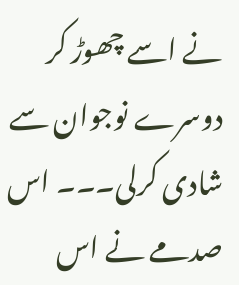نے اسے چھوڑ کر دوسرے نوجوان سے شادی کرلی۔۔۔ اس صدمے نے اس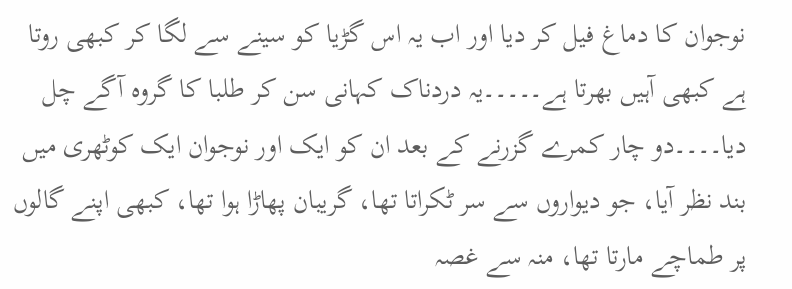نوجوان کا دماغ فیل کر دیا اور اب یہ اس گڑیا کو سینے سے لگا کر کبھی روتا ہے کبھی آہیں بھرتا ہے۔۔۔۔۔یہ دردناک کہانی سن کر طلبا کا گروہ آگے چل دیا۔۔۔۔دو چار کمرے گزرنے کے بعد ان کو ایک اور نوجوان ایک کوٹھری میں بند نظر آیا، جو دیواروں سے سر ٹکراتا تھا، گریبان پھاڑا ہوا تھا، کبھی اپنے گالوں پر طماچے مارتا تھا، منہ سے غصہ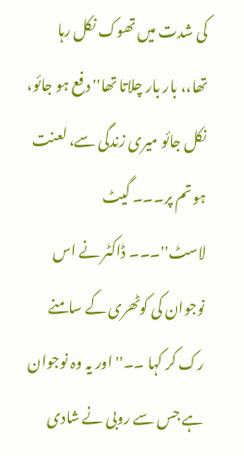کی شدت میں تھوک نکل رہا تھا،، بار بار چلاتا تھا'' دفع ہو جائو، نکل جائو میری زندگی سے، لعنت ہو تم پر۔۔۔ گیٹ لاسٹ''۔۔۔ ڈاکٹر نے اس نوجوان کی کوٹھری کے سامنے رک کر کہا ۔۔'' اور یہ وہ نوجوان ہے جس سے روبی نے شادی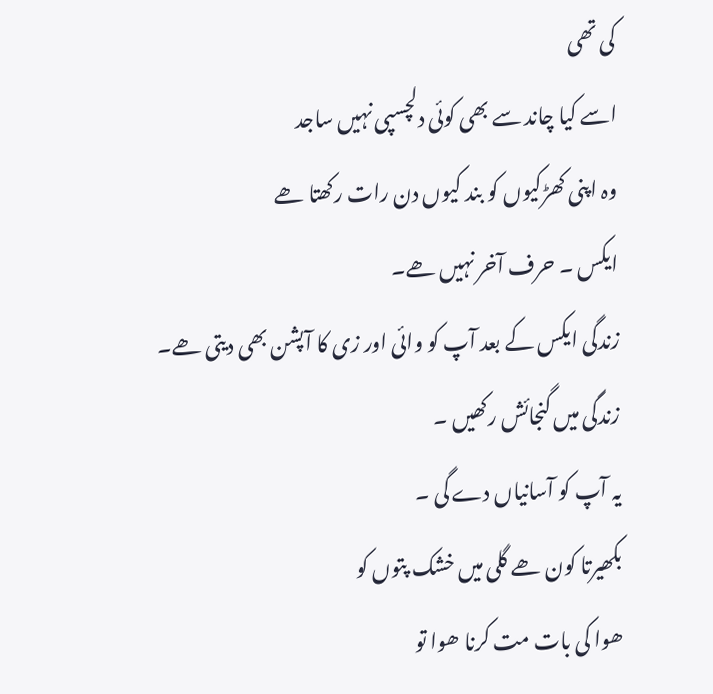کی تھی
اسے کیا چاند سے بھی کوئی دلچسپی نہیں ساجد
وہ اپنی کھڑکیوں کو بند کیوں دن رات رکھتا ھے
ایکس ۔ حرف آخر نہیں ھے۔
زندگی ایکس کے بعد آپ کو وائی اور زی کا آپشن بھی دیتی ھے۔
زندگی میں گنجائش رکھیں ۔
یہ آپ کو آسانیاں دے گی ۔
بکھیرتا کون ھے گلی میں خشک پتوں کو
ھوا کی بات مت کرنا ھوا تو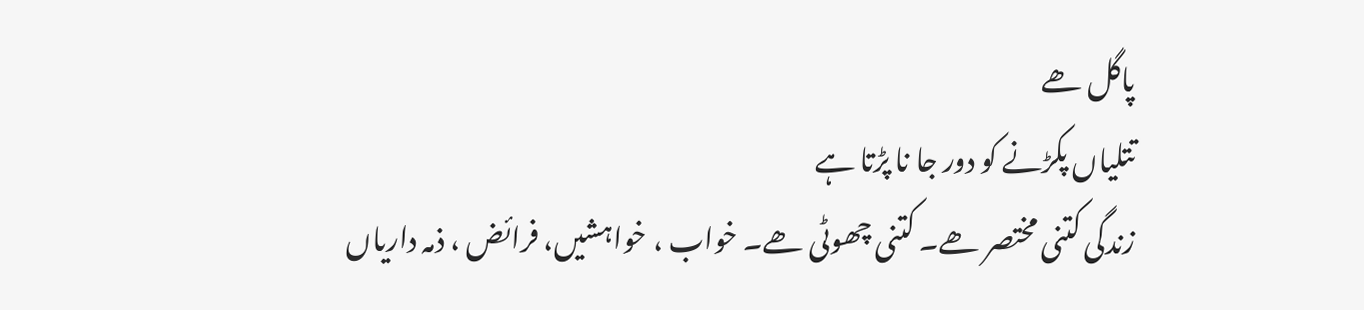پاگل ھے
تتلیاں پکڑنے کو دور جا نا پڑتا ہے
زندگی کتنی مختصر ھے۔ کتنی چھوٹی ھے۔ خواب ، خواہشیں، فرائض ، ذمہ داریاں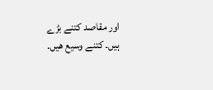اور مقاصد کتنے بڑے ہیں۔ کتنے وسیع ھیں۔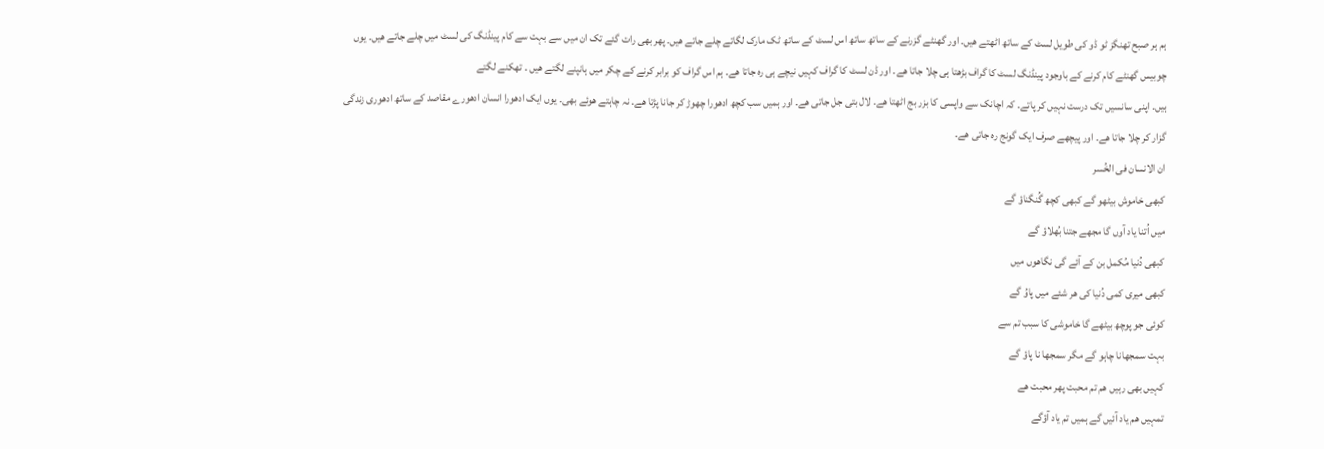ہم ہر صبح تھنگز ٹو ڈو کی طویل لسٹ کے ساتھ اٹھتے ھیں۔ اور گھنٹے گزرنے کے ساتھ ساتھ اس لسٹ کے ساتھ ٹک مارک لگاتے چلے جاتے ھیں۔ پھر بھی رات گئے تک ان میں سے بہت سے کام پینڈنگ کی لسٹ میں چلے جاتے ھیں۔ یوں چوبیس گھنٹے کام کرنے کے باوجود پینڈنگ لسٹ کا گراف بڑھتا ہی چلا جاتا ھے۔ اور ڈن لسٹ کا گراف کہیں نیچے ہی رہ جاتا ھے۔ ہم اس گراف کو برابر کرنے کے چکر میں ہانپنے لگتے ھیں ۔ تھکنے لگتے
ہیں۔ اپنی سانسیں تک درست نہیں کر پاتے۔ کہ اچانک سے واپسی کا بزر بج اٹھتا ھے۔ لال بتی جل جاتی ھے۔ اور ہمیں سب کچھ ادھورا چھوڑ کر جانا پڑتا ھے۔ نہ چاہتے ھوئے بھی۔ یوں ایک ادھورا انسان ادھورے مقاصد کے ساتھ ادھوری زندگی گزار کر چلا جاتا ھے۔ اور پیچھے صرف ایک گونج رہ جاتی ھے۔
ان الانسان فی الخُسر
کبھی خاموش بیٹھو گے کبھی کچھ گُنگناؤ گے
میں اُتنا یاد آوں گا مجھے جتنا بُھلاؤ گے
کبھی دُنیا مُکمل بن کے آئے گی نگاھوں میں
کبھی میری کمی دُنیا کی ھر شئے میں پاوُ گے
کوئی جو پوچھ بیٹھے گا خاموشی کا سبب تم سے
بہت سمجھانا چاہو گے مگر سمجھا نا پاؤ گے
کہیں بھی رہیں ھم تم محبت پھر محبت ھے
تمہیں ھم یاد آئیں گے ہمیں تم یاد آؤگے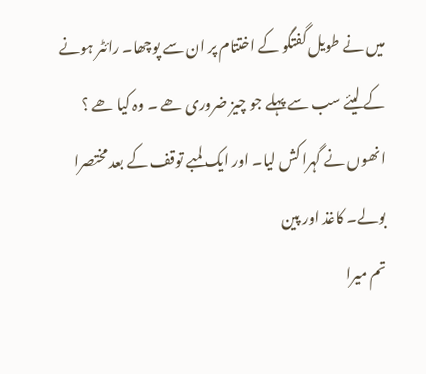میں نے طویل گفتگو کے اختتام پر ان سے پوچھا۔ رائٹر ہونے کے لیئے سب سے پہلے جو چیز ضروری ھے ۔ وہ کیا ھے ؟
انھوں نے گہرا کش لیا۔ اور ایک لمبے توقف کے بعد مختصرا بولے۔ کاغذ اور پین
تم میرا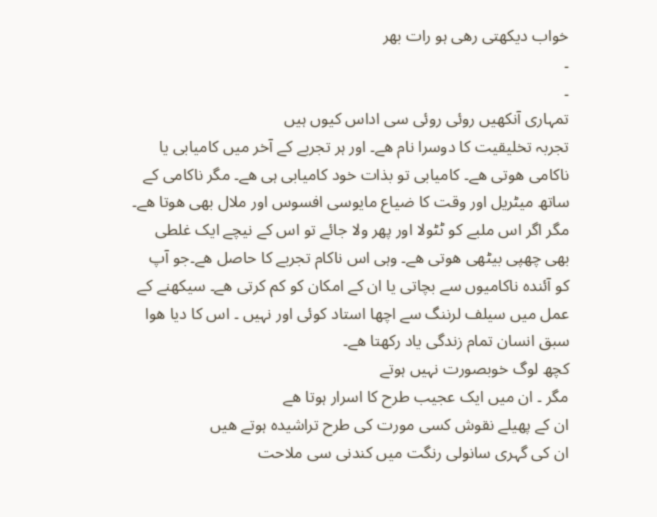خواب دیکھتی رھی ہو رات بھر
۔
۔
تمہاری آنکھیں روئی روئی سی اداس کیوں ہیں
تجربہ تخلیقیت کا دوسرا نام ھے۔ اور ہر تجربے کے آخر میں کامیابی یا ناکامی ھوتی ھے۔ کامیابی تو بذات خود کامیابی ہی ھے۔ مگر ناکامی کے ساتھ میٹریل اور وقت کا ضیاع مایوسی افسوس اور ملال بھی ھوتا ھے۔ مگر اگر اس ملبے کو ٹٹولا اور پھر ولا جائے تو اس کے نیچے ایک غلطی بھی چھپی بیٹھی ھوتی ھے۔ وہی اس ناکام تجربے کا حاصل ھے۔جو آپ کو آئندہ ناکامیوں سے بچاتی یا ان کے امکان کو کم کرتی ھے۔ سیکھنے کے عمل میں سیلف لرننگ سے اچھا استاد کوئی اور نہیں ۔ اس کا دیا ھوا سبق انسان تمام زندگی یاد رکھتا ھے۔
کچھ لوگ خوبصورت نہیں ہوتے
مگر ۔ ان میں ایک عجیب طرح کا اسرار ہوتا ھے
ان کے پھیلے نقوش کسی مورت کی طرح تراشیدہ ہوتے ھیں
ان کی گہری سانولی رنگت میں کندنی سی ملاحت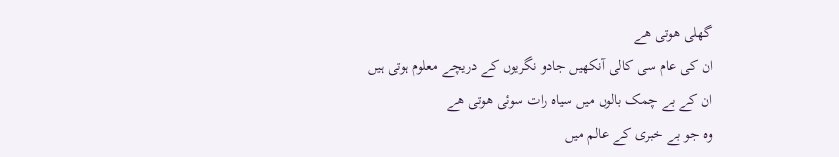گھلی ھوتی ھے
ان کی عام سی کالی آنکھیں جادو نگریوں کے دریچے معلوم ہوتی ہیں
ان کے بے چمک بالوں میں سیاہ رات سوئی ھوتی ھے
وہ جو بے خبری کے عالم میں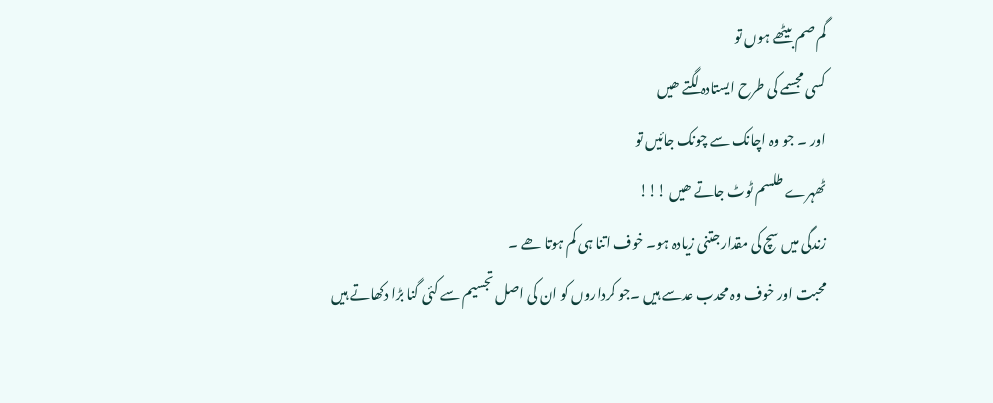گم صم بیٹھے ہوں تو
کسی مجسمے کی طرح ایستادہ لگتے ھیں
اور ۔ جو وہ اچانک سے چونک جائیں تو
ٹھہرے طلسم ٹوٹ جاتے ھیں !!!
زندگی میں سچ کی مقدار جتنی زیادہ ہو۔ خوف اتنا ہی کم ہوتا ھے ۔
محبت اور خوف وہ محدب عدسے ہیں ۔جو کرداروں کو ان کی اصل تجسیم سے کئی گنا بڑا دکھاتے ہیں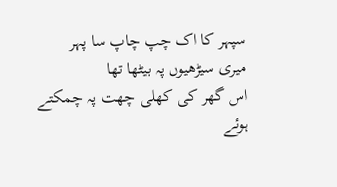سپہر کا اک چپ چاپ سا پہر
میری سیڑھیوں پہ بیٹھا تھا
اس گھر کی کھلی چھت پہ چمکتے ہوئے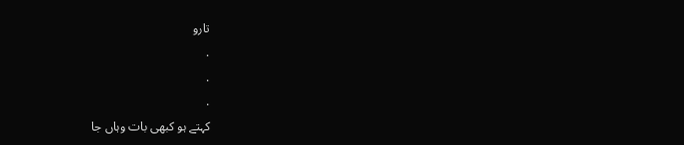تارو
.
.
.
کہتے ہو کبھی بات وہاں جا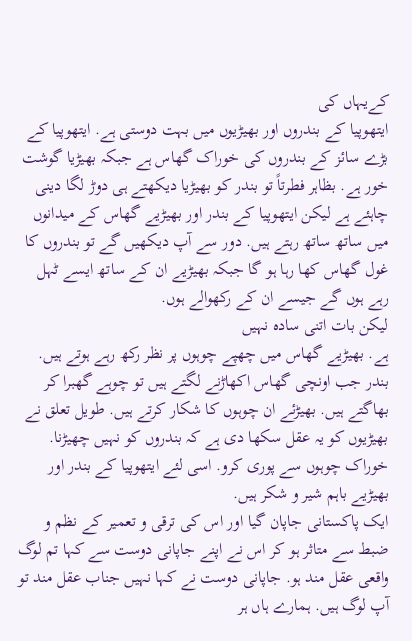کےیہاں کی
ایتھوپیا کے بندروں اور بھیڑیوں میں بہت دوستی ہے. ایتھوپیا کے بڑے سائز کے بندروں کی خوراک گھاس ہے جبکہ بھیڑیا گوشت خور ہے. بظاہر فطرتاً تو بندر کو بھیڑیا دیکھتے ہی دوڑ لگا دینی چاہئے ہے لیکن ایتھوپیا کے بندر اور بھیڑیے گھاس کے میدانوں میں ساتھ ساتھ رہتے ہیں. دور سے آپ دیکھیں گے تو بندروں کا غول گھاس کھا رہا ہو گا جبکہ بھیڑیے ان کے ساتھ ایسے ٹہل رہے ہوں گے جیسے ان کے رکھوالے ہوں.
لیکن بات اتنی سادہ نہیں
ہے. بھیڑیے گھاس میں چھپے چوہوں پر نظر رکھ رہے ہوتے ہیں. بندر جب اونچی گھاس اکھاڑنے لگتے ہیں تو چوہے گھبرا کر بھاگتے ہیں. بھیڑئے ان چوہوں کا شکار کرتے ہیں. طویل تعلق نے بھیڑیوں کو یہ عقل سکھا دی ہے کہ بندروں کو نہیں چھیڑنا. خوراک چوہوں سے پوری کرو. اسی لئے ایتھوپیا کے بندر اور بھیڑیے باہم شیر و شکر ہیں.
ایک پاکستانی جاپان گیا اور اس کی ترقی و تعمیر کے نظم و ضبط سے متاثر ہو کر اس نے اپنے جاپانی دوست سے کہا تم لوگ واقعی عقل مند ہو. جاپانی دوست نے کہا نہیں جناب عقل مند تو آپ لوگ ہیں. ہمارے ہاں ہر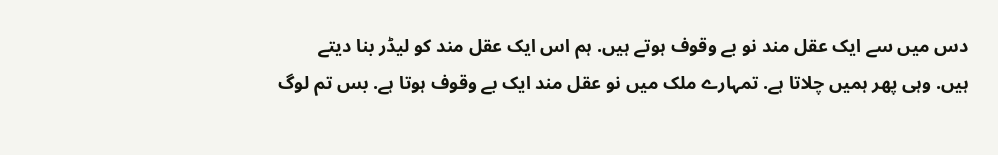دس میں سے ایک عقل مند نو بے وقوف ہوتے ہیں. ہم اس ایک عقل مند کو لیڈر بنا دیتے
ہیں. وہی پھر ہمیں چلاتا ہے. تمہارے ملک میں نو عقل مند ایک بے وقوف ہوتا ہے. بس تم لوگ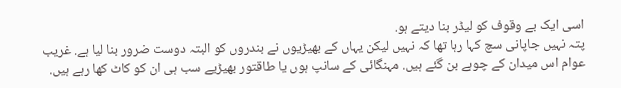اسی ایک بے وقوف کو لیڈر بنا دیتے ہو.
پتہ نہیں جاپانی سچ کہا رہا تھا کہ نہیں لیکن یہاں کے بھیڑیوں نے بندروں کو البتہ دوست ضرور بنا لیا ہے. غریب عوام اس میدان کے چوہے بن گئے ہیں. مہنگائی کے سانپ ہوں یا طاقتور بھیڑیے سب ہی ان کو کاٹ کھا رہے ہیں.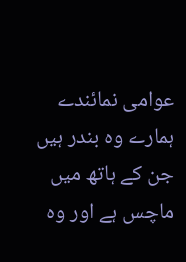عوامی نمائندے ہمارے وہ بندر ہیں جن کے ہاتھ میں ماچس ہے اور وہ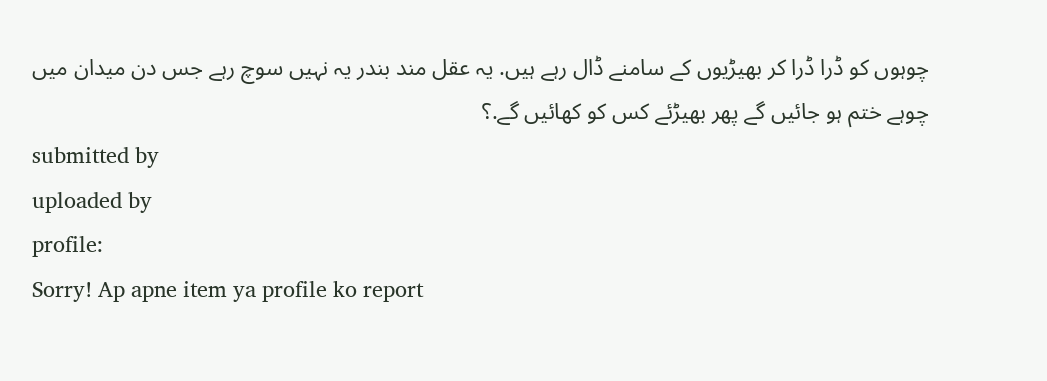چوہوں کو ڈرا ڈرا کر بھیڑیوں کے سامنے ڈال رہے ہیں. یہ عقل مند بندر یہ نہیں سوچ رہے جس دن میدان میں چوہے ختم ہو جائیں گے پھر بھیڑئے کس کو کھائیں گے.؟
submitted by
uploaded by
profile:
Sorry! Ap apne item ya profile ko report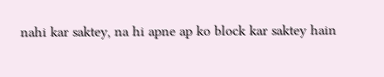nahi kar saktey, na hi apne ap ko block kar saktey hain